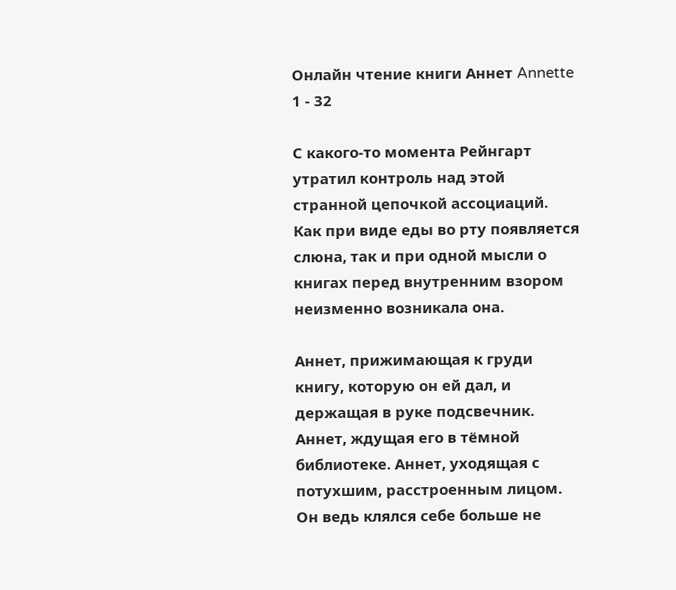Онлайн чтение книги Аннет Annette
1 - 32

С какого-то момента Рейнгарт утратил контроль над этой странной цепочкой ассоциаций. Как при виде еды во рту появляется слюна, так и при одной мысли о книгах перед внутренним взором неизменно возникала она.

Аннет, прижимающая к груди книгу, которую он ей дал, и держащая в руке подсвечник. Аннет, ждущая его в тёмной библиотеке. Аннет, уходящая с потухшим, расстроенным лицом. Он ведь клялся себе больше не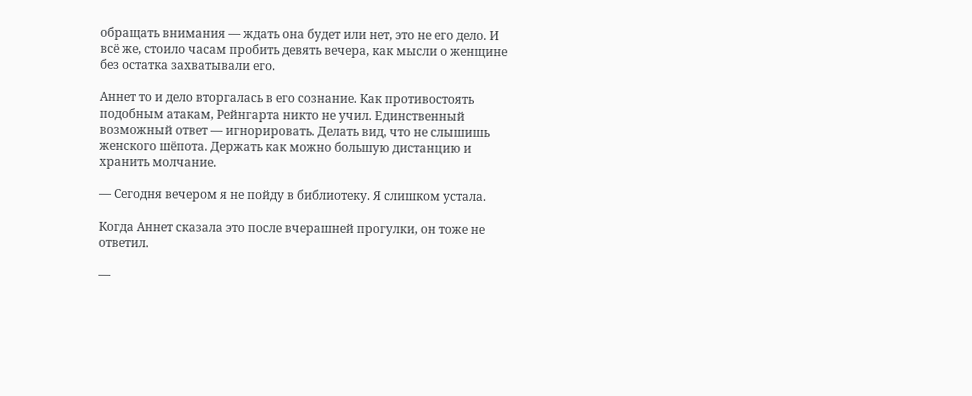обращать внимания — ждать она будет или нет, это не его дело. И всё же, стоило часам пробить девять вечера, как мысли о женщине без остатка захватывали его.

Аннет то и дело вторгалась в его сознание. Как противостоять подобным атакам, Рейнгарта никто не учил. Единственный возможный ответ — игнорировать. Делать вид, что не слышишь женского шёпота. Держать как можно большую дистанцию и хранить молчание.

— Сегодня вечером я не пойду в библиотеку. Я слишком устала.

Когда Аннет сказала это после вчерашней прогулки, он тоже не ответил.

—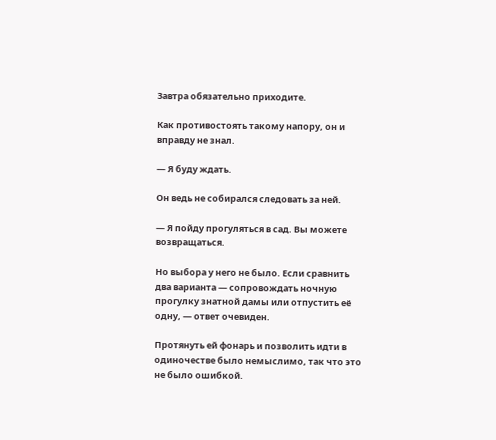Завтра обязательно приходите.

Как противостоять такому напору, он и вправду не знал.

— Я буду ждать.

Он ведь не собирался следовать за ней.

— Я пойду прогуляться в сад. Вы можете возвращаться.

Но выбора у него не было. Если сравнить два варианта — сопровождать ночную прогулку знатной дамы или отпустить её одну, — ответ очевиден.

Протянуть ей фонарь и позволить идти в одиночестве было немыслимо, так что это не было ошибкой.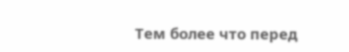Тем более что перед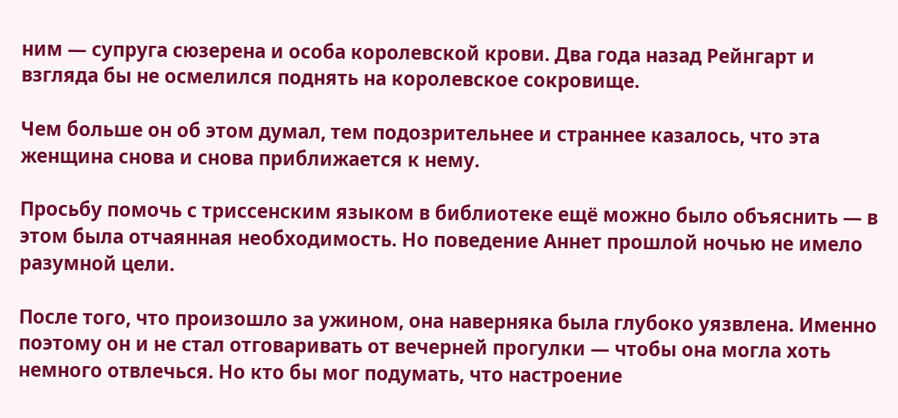ним — супруга сюзерена и особа королевской крови. Два года назад Рейнгарт и взгляда бы не осмелился поднять на королевское сокровище.

Чем больше он об этом думал, тем подозрительнее и страннее казалось, что эта женщина снова и снова приближается к нему.

Просьбу помочь с триссенским языком в библиотеке ещё можно было объяснить — в этом была отчаянная необходимость. Но поведение Аннет прошлой ночью не имело разумной цели.

После того, что произошло за ужином, она наверняка была глубоко уязвлена. Именно поэтому он и не стал отговаривать от вечерней прогулки — чтобы она могла хоть немного отвлечься. Но кто бы мог подумать, что настроение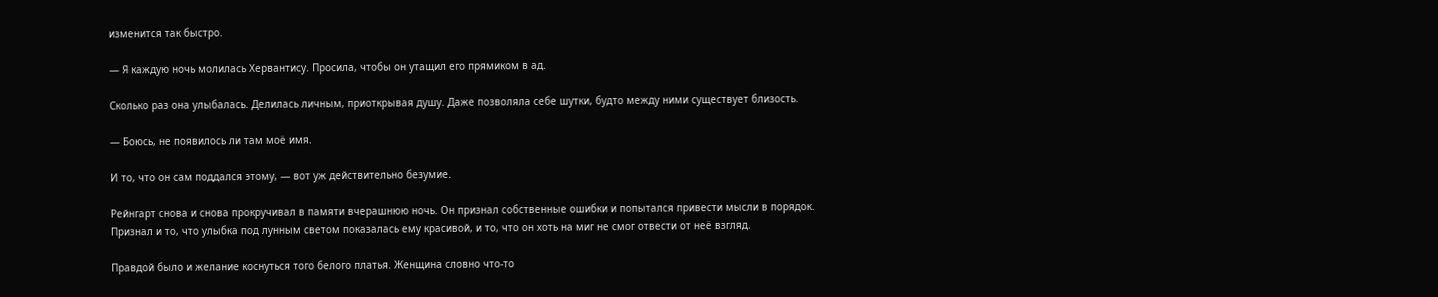изменится так быстро.

— Я каждую ночь молилась Хервантису. Просила, чтобы он утащил его прямиком в ад.

Сколько раз она улыбалась. Делилась личным, приоткрывая душу. Даже позволяла себе шутки, будто между ними существует близость.

— Боюсь, не появилось ли там моё имя.

И то, что он сам поддался этому, — вот уж действительно безумие.

Рейнгарт снова и снова прокручивал в памяти вчерашнюю ночь. Он признал собственные ошибки и попытался привести мысли в порядок. Признал и то, что улыбка под лунным светом показалась ему красивой, и то, что он хоть на миг не смог отвести от неё взгляд.

Правдой было и желание коснуться того белого платья. Женщина словно что-то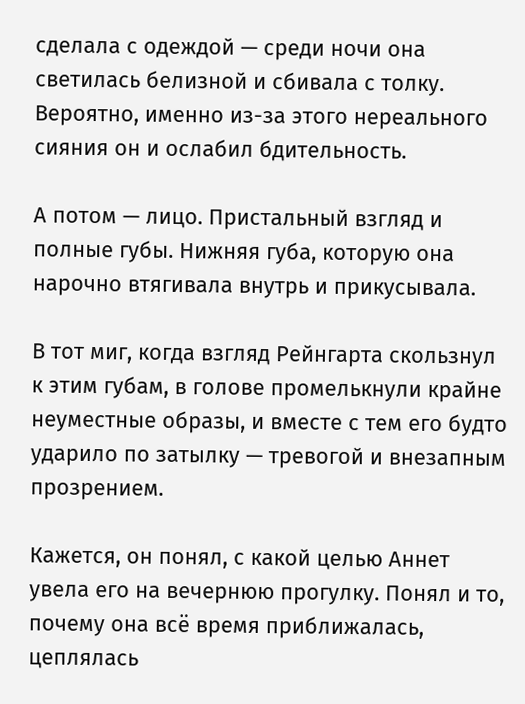сделала с одеждой — среди ночи она светилась белизной и сбивала с толку. Вероятно, именно из-за этого нереального сияния он и ослабил бдительность.

А потом — лицо. Пристальный взгляд и полные губы. Нижняя губа, которую она нарочно втягивала внутрь и прикусывала.

В тот миг, когда взгляд Рейнгарта скользнул к этим губам, в голове промелькнули крайне неуместные образы, и вместе с тем его будто ударило по затылку — тревогой и внезапным прозрением.

Кажется, он понял, с какой целью Аннет увела его на вечернюю прогулку. Понял и то, почему она всё время приближалась, цеплялась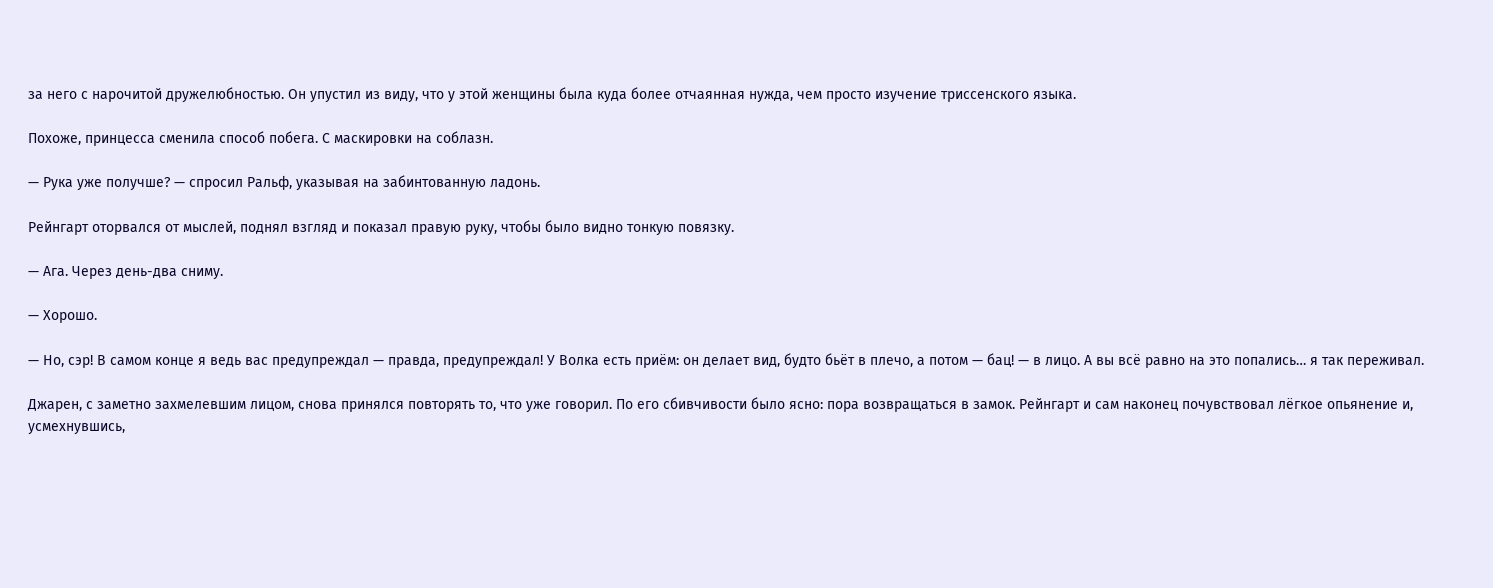за него с нарочитой дружелюбностью. Он упустил из виду, что у этой женщины была куда более отчаянная нужда, чем просто изучение триссенского языка.

Похоже, принцесса сменила способ побега. С маскировки на соблазн.

— Рука уже получше? — спросил Ральф, указывая на забинтованную ладонь.

Рейнгарт оторвался от мыслей, поднял взгляд и показал правую руку, чтобы было видно тонкую повязку.

— Ага. Через день-два сниму.

— Хорошо.

— Но, сэр! В самом конце я ведь вас предупреждал — правда, предупреждал! У Волка есть приём: он делает вид, будто бьёт в плечо, а потом — бац! — в лицо. А вы всё равно на это попались… я так переживал.

Джарен, с заметно захмелевшим лицом, снова принялся повторять то, что уже говорил. По его сбивчивости было ясно: пора возвращаться в замок. Рейнгарт и сам наконец почувствовал лёгкое опьянение и, усмехнувшись,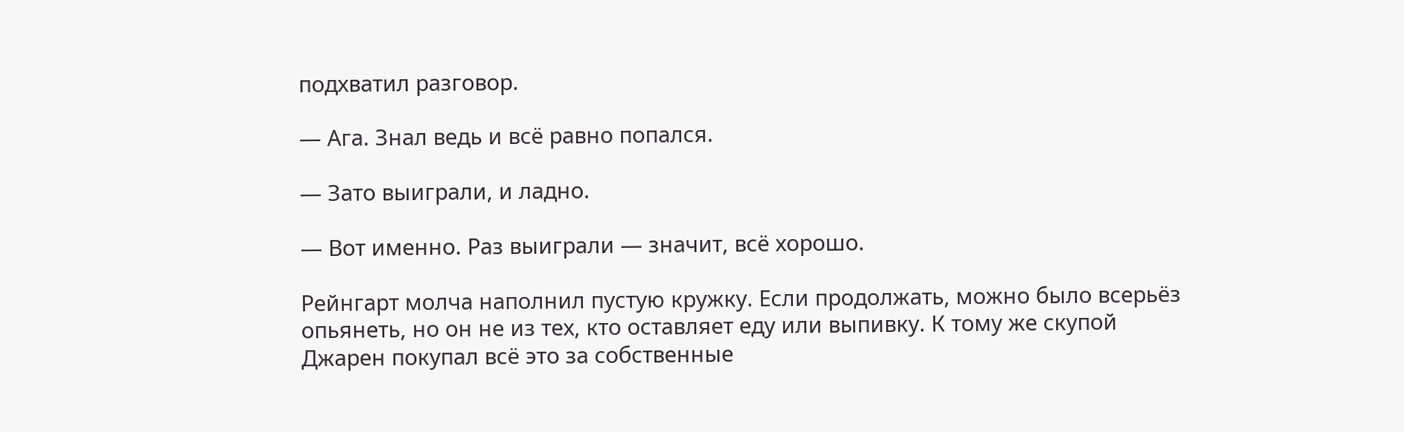подхватил разговор.

— Ага. Знал ведь и всё равно попался.

— Зато выиграли, и ладно.

— Вот именно. Раз выиграли — значит, всё хорошо.

Рейнгарт молча наполнил пустую кружку. Если продолжать, можно было всерьёз опьянеть, но он не из тех, кто оставляет еду или выпивку. К тому же скупой Джарен покупал всё это за собственные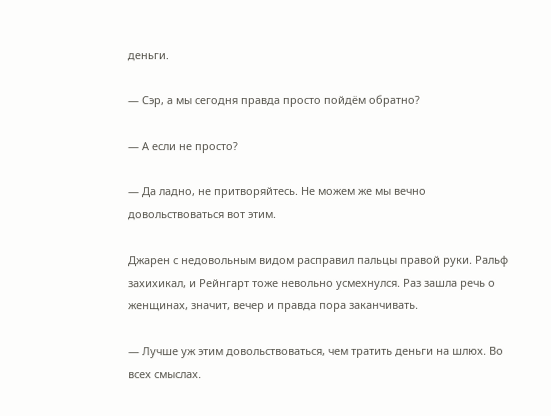деньги.

— Сэр, а мы сегодня правда просто пойдём обратно?

— А если не просто?

— Да ладно, не притворяйтесь. Не можем же мы вечно довольствоваться вот этим.

Джарен с недовольным видом расправил пальцы правой руки. Ральф захихикал, и Рейнгарт тоже невольно усмехнулся. Раз зашла речь о женщинах, значит, вечер и правда пора заканчивать.

— Лучше уж этим довольствоваться, чем тратить деньги на шлюх. Во всех смыслах.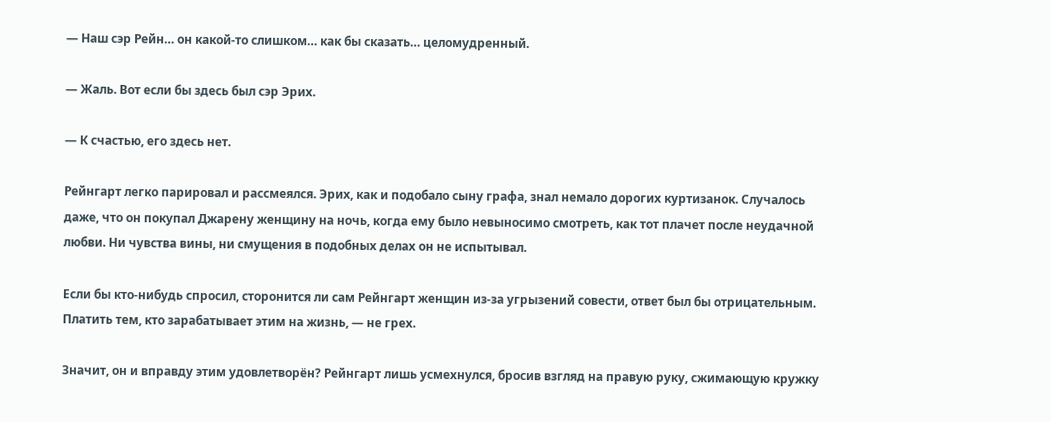— Наш сэр Рейн… он какой-то слишком… как бы сказать… целомудренный.

— Жаль. Вот если бы здесь был сэр Эрих.

— К счастью, его здесь нет.

Рейнгарт легко парировал и рассмеялся. Эрих, как и подобало сыну графа, знал немало дорогих куртизанок. Случалось даже, что он покупал Джарену женщину на ночь, когда ему было невыносимо смотреть, как тот плачет после неудачной любви. Ни чувства вины, ни смущения в подобных делах он не испытывал.

Если бы кто-нибудь спросил, сторонится ли сам Рейнгарт женщин из-за угрызений совести, ответ был бы отрицательным. Платить тем, кто зарабатывает этим на жизнь, — не грех.

Значит, он и вправду этим удовлетворён? Рейнгарт лишь усмехнулся, бросив взгляд на правую руку, сжимающую кружку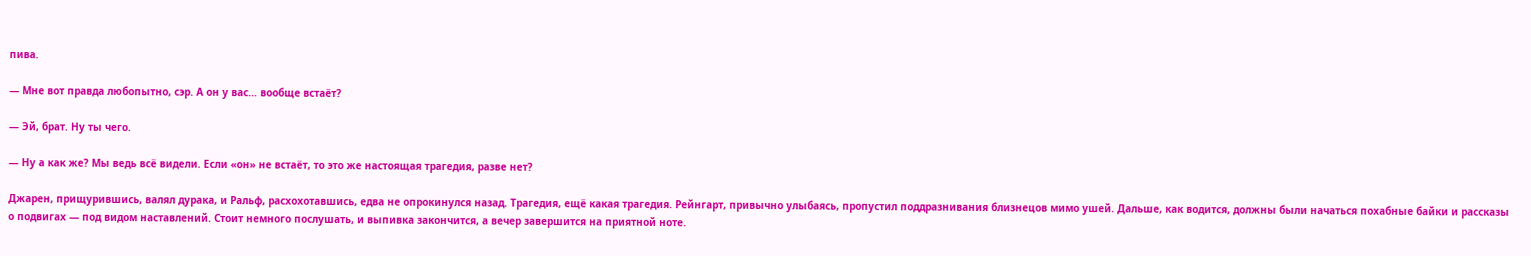пива.

— Мне вот правда любопытно, сэр. А он у вас… вообще встаёт?

— Эй, брат. Ну ты чего.

— Ну а как же? Мы ведь всё видели. Если «он» не встаёт, то это же настоящая трагедия, разве нет?

Джарен, прищурившись, валял дурака, и Ральф, расхохотавшись, едва не опрокинулся назад. Трагедия, ещё какая трагедия. Рейнгарт, привычно улыбаясь, пропустил поддразнивания близнецов мимо ушей. Дальше, как водится, должны были начаться похабные байки и рассказы о подвигах — под видом наставлений. Стоит немного послушать, и выпивка закончится, а вечер завершится на приятной ноте.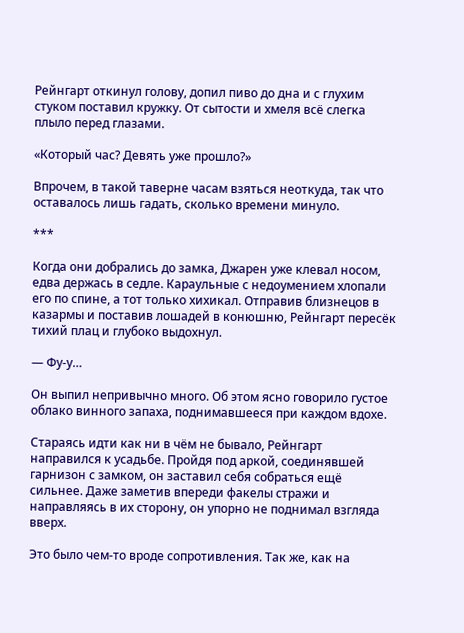Рейнгарт откинул голову, допил пиво до дна и с глухим стуком поставил кружку. От сытости и хмеля всё слегка плыло перед глазами.

«Который час? Девять уже прошло?»

Впрочем, в такой таверне часам взяться неоткуда, так что оставалось лишь гадать, сколько времени минуло.

***

Когда они добрались до замка, Джарен уже клевал носом, едва держась в седле. Караульные с недоумением хлопали его по спине, а тот только хихикал. Отправив близнецов в казармы и поставив лошадей в конюшню, Рейнгарт пересёк тихий плац и глубоко выдохнул.

— Фу-у…

Он выпил непривычно много. Об этом ясно говорило густое облако винного запаха, поднимавшееся при каждом вдохе.

Стараясь идти как ни в чём не бывало, Рейнгарт направился к усадьбе. Пройдя под аркой, соединявшей гарнизон с замком, он заставил себя собраться ещё сильнее. Даже заметив впереди факелы стражи и направляясь в их сторону, он упорно не поднимал взгляда вверх.

Это было чем-то вроде сопротивления. Так же, как на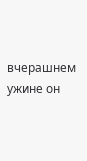вчерашнем ужине он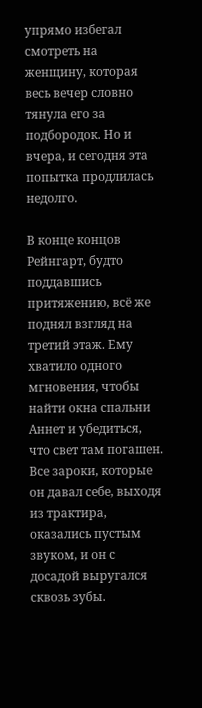упрямо избегал смотреть на женщину, которая весь вечер словно тянула его за подбородок. Но и вчера, и сегодня эта попытка продлилась недолго.

В конце концов Рейнгарт, будто поддавшись притяжению, всё же поднял взгляд на третий этаж. Ему хватило одного мгновения, чтобы найти окна спальни Аннет и убедиться, что свет там погашен. Все зароки, которые он давал себе, выходя из трактира, оказались пустым звуком, и он с досадой выругался сквозь зубы.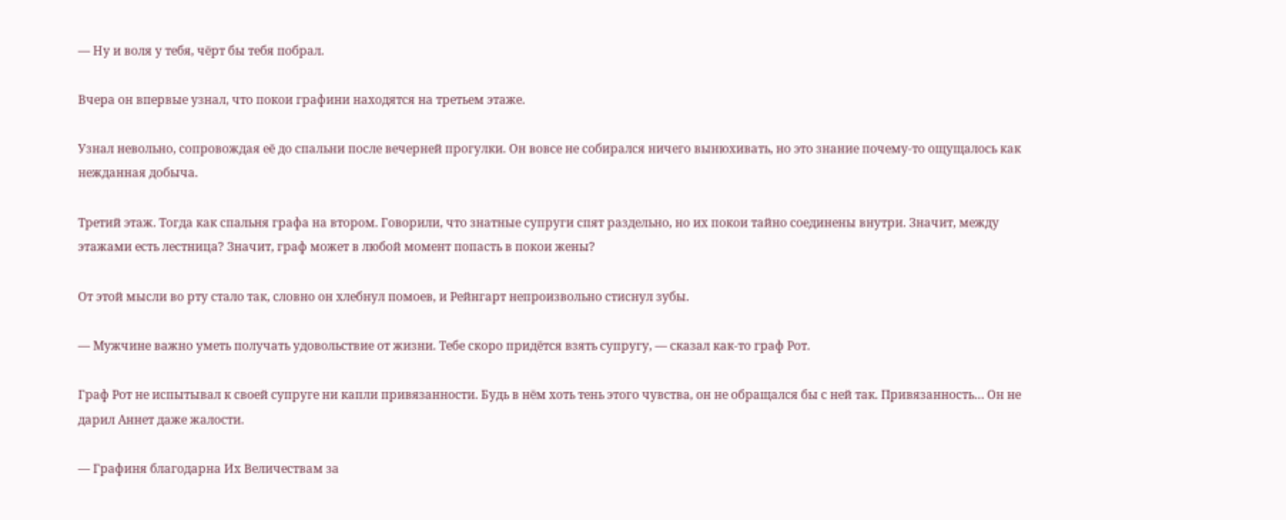— Ну и воля у тебя, чёрт бы тебя побрал.

Вчера он впервые узнал, что покои графини находятся на третьем этаже.

Узнал невольно, сопровождая её до спальни после вечерней прогулки. Он вовсе не собирался ничего вынюхивать, но это знание почему-то ощущалось как нежданная добыча.

Третий этаж. Тогда как спальня графа на втором. Говорили, что знатные супруги спят раздельно, но их покои тайно соединены внутри. Значит, между этажами есть лестница? Значит, граф может в любой момент попасть в покои жены?

От этой мысли во рту стало так, словно он хлебнул помоев, и Рейнгарт непроизвольно стиснул зубы.

— Мужчине важно уметь получать удовольствие от жизни. Тебе скоро придётся взять супругу, — сказал как-то граф Рот.

Граф Рот не испытывал к своей супруге ни капли привязанности. Будь в нём хоть тень этого чувства, он не обращался бы с ней так. Привязанность… Он не дарил Аннет даже жалости.

— Графиня благодарна Их Величествам за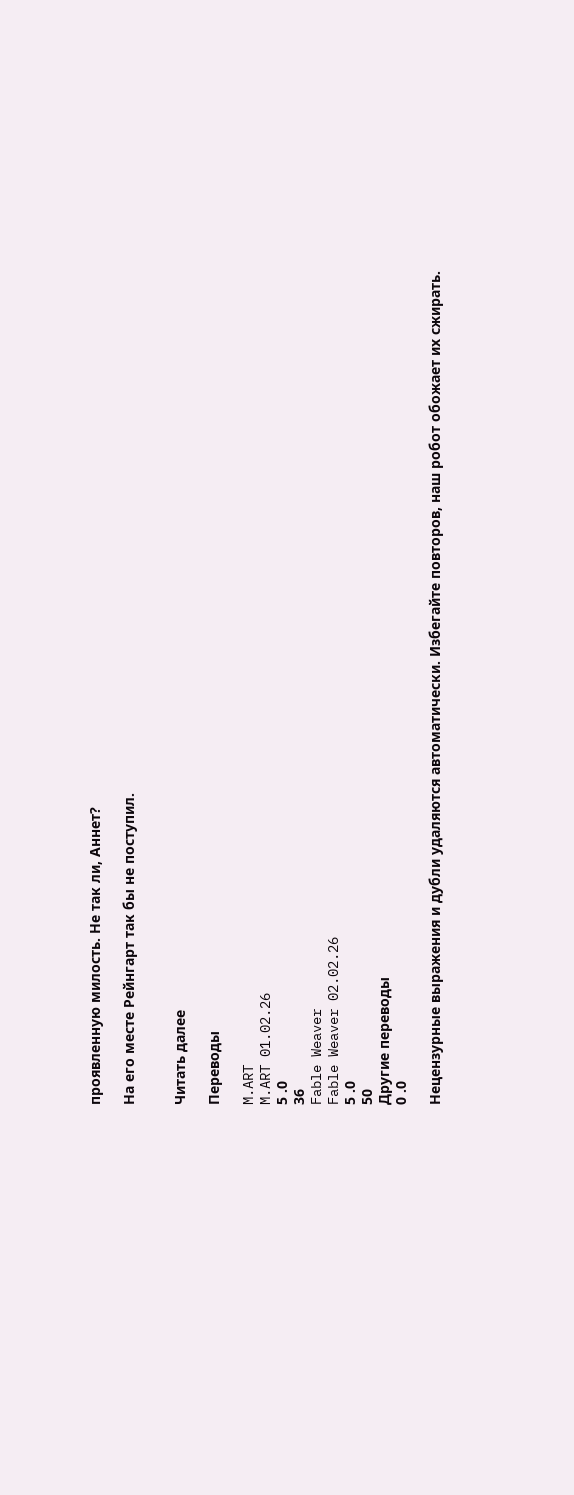проявленную милость. Не так ли, Аннет?

На его месте Рейнгарт так бы не поступил.


Читать далее

Переводы

M.ART
M.ART 01.02.26
5 .0
36
Fable Weaver
Fable Weaver 02.02.26
5 .0
50
Другие переводы
0 .0

Нецензурные выражения и дубли удаляются автоматически. Избегайте повторов, наш робот обожает их сжирать.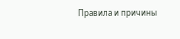Правила и причины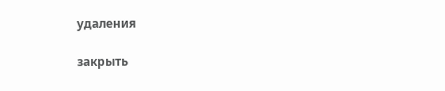удаления

закрыть